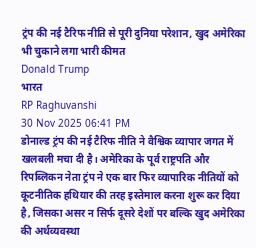ट्रंप की नई टैरिफ नीति से पूरी दुनिया परेशान, खुद अमेरिका भी चुकाने लगा भारी कीमत
Donald Trump
भारत
RP Raghuvanshi
30 Nov 2025 06:41 PM
डोनाल्ड ट्रंप की नई टैरिफ नीति ने वैश्विक व्यापार जगत में खलबली मचा दी है। अमेरिका के पूर्व राष्ट्रपति और रिपब्लिकन नेता ट्रंप ने एक बार फिर व्यापारिक नीतियों को कूटनीतिक हथियार की तरह इस्तेमाल करना शुरू कर दिया है, जिसका असर न सिर्फ दूसरे देशों पर बल्कि खुद अमेरिका की अर्थव्यवस्था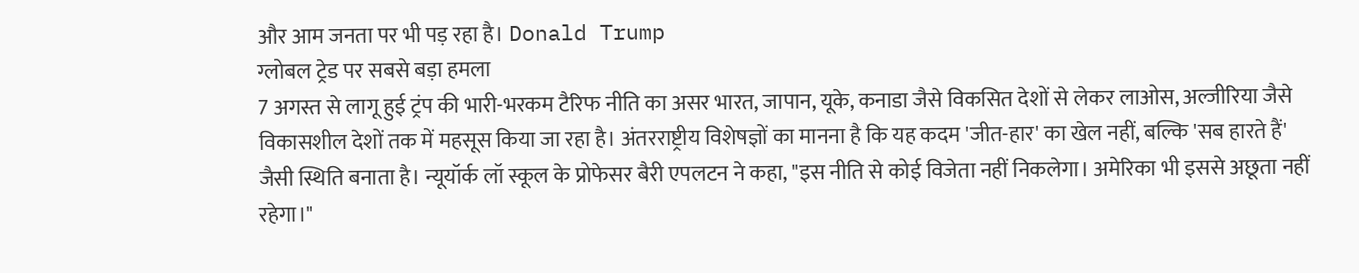और आम जनता पर भी पड़ रहा है। Donald Trump
ग्लोबल ट्रेड पर सबसे बड़ा हमला
7 अगस्त से लागू हुई ट्रंप की भारी-भरकम टैरिफ नीति का असर भारत, जापान, यूके, कनाडा जैसे विकसित देशों से लेकर लाओस, अल्जीरिया जैसे विकासशील देशों तक में महसूस किया जा रहा है। अंतरराष्ट्रीय विशेषज्ञों का मानना है कि यह कदम 'जीत-हार' का खेल नहीं, बल्कि 'सब हारते हैं' जैसी स्थिति बनाता है। न्यूयॉर्क लॉ स्कूल के प्रोफेसर बैरी एपलटन ने कहा, "इस नीति से कोई विजेता नहीं निकलेगा। अमेरिका भी इससे अछूता नहीं रहेगा।"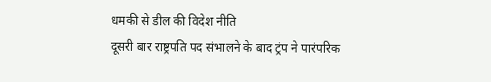धमकी से डील की विदेश नीति
दूसरी बार राष्ट्रपति पद संभालने के बाद ट्रंप ने पारंपरिक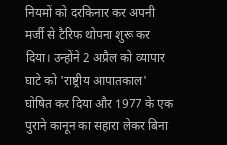नियमों को दरकिनार कर अपनी मर्जी से टैरिफ थोपना शुरू कर दिया। उन्होंने 2 अप्रैल को व्यापार घाटे को 'राष्ट्रीय आपातकाल' घोषित कर दिया और 1977 के एक पुराने कानून का सहारा लेकर बिना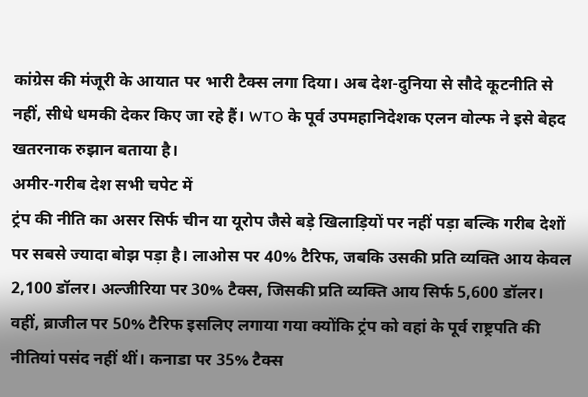कांग्रेस की मंजूरी के आयात पर भारी टैक्स लगा दिया। अब देश-दुनिया से सौदे कूटनीति से नहीं, सीधे धमकी देकर किए जा रहे हैं। WTO के पूर्व उपमहानिदेशक एलन वोल्फ ने इसे बेहद खतरनाक रुझान बताया है।
अमीर-गरीब देश सभी चपेट में
ट्रंप की नीति का असर सिर्फ चीन या यूरोप जैसे बड़े खिलाड़ियों पर नहीं पड़ा बल्कि गरीब देशों पर सबसे ज्यादा बोझ पड़ा है। लाओस पर 40% टैरिफ, जबकि उसकी प्रति व्यक्ति आय केवल 2,100 डॉलर। अल्जीरिया पर 30% टैक्स, जिसकी प्रति व्यक्ति आय सिर्फ 5,600 डॉलर। वहीं, ब्राजील पर 50% टैरिफ इसलिए लगाया गया क्योंकि ट्रंप को वहां के पूर्व राष्ट्रपति की नीतियां पसंद नहीं थीं। कनाडा पर 35% टैक्स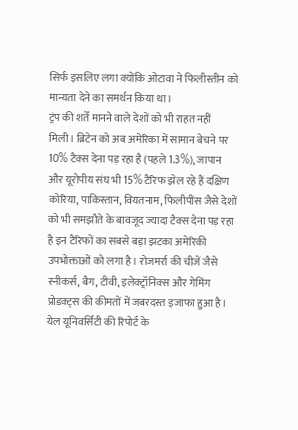सिर्फ इसलिए लगा क्योंकि ओटावा ने फिलीस्तीन को मान्यता देने का समर्थन किया था।
ट्रंप की शर्तें मानने वाले देशों को भी राहत नहीं मिली। ब्रिटेन को अब अमेरिका में सामान बेचने पर 10% टैक्स देना पड़ रहा है (पहले 1.3%), जापान और यूरोपीय संघ भी 15% टैरिफ झेल रहे हैं दक्षिण कोरिया, पाकिस्तान, वियतनाम, फिलीपींस जैसे देशों को भी समझौते के बावजूद ज्यादा टैक्स देना पड़ रहा है इन टैरिफों का सबसे बड़ा झटका अमेरिकी उपभोक्ताओं को लगा है। रोजमर्रा की चीजें जैसे स्नीकर्स, बैग, टीवी, इलेक्ट्रॉनिक्स और गेमिंग प्रोडक्ट्स की कीमतों में जबरदस्त इजाफा हुआ है। येल यूनिवर्सिटी की रिपोर्ट के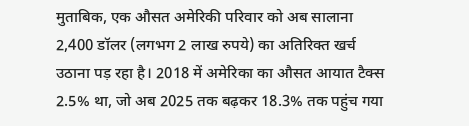मुताबिक, एक औसत अमेरिकी परिवार को अब सालाना 2,400 डॉलर (लगभग 2 लाख रुपये) का अतिरिक्त खर्च उठाना पड़ रहा है। 2018 में अमेरिका का औसत आयात टैक्स 2.5% था, जो अब 2025 तक बढ़कर 18.3% तक पहुंच गया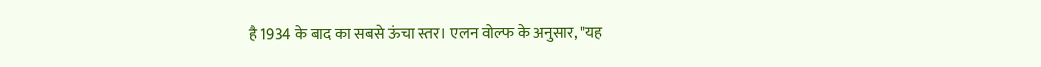है 1934 के बाद का सबसे ऊंचा स्तर। एलन वोल्फ के अनुसार, "यह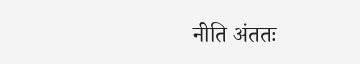नीति अंततः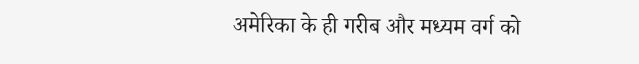अमेरिका के ही गरीब और मध्यम वर्ग को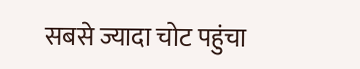सबसे ज्यादा चोट पहुंचा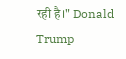रही है।" Donald Trump